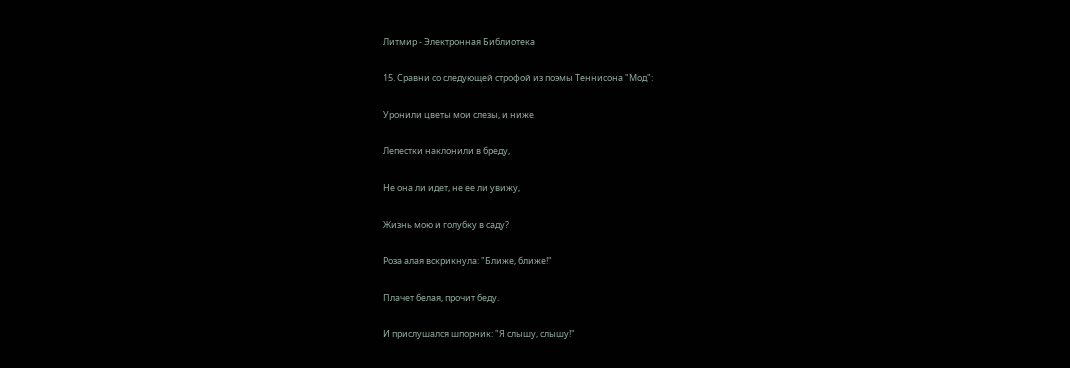Литмир - Электронная Библиотека

15. Сравни со следующей строфой из поэмы Теннисона "Мод":

Уронили цветы мои слезы, и ниже

Лепестки наклонили в бреду,

Не она ли идет, не ее ли увижу,

Жизнь мою и голубку в саду?

Роза алая вскрикнула: "Ближе, ближе!"

Плачет белая, прочит беду.

И прислушался шпорник: "Я слышу, слышу!"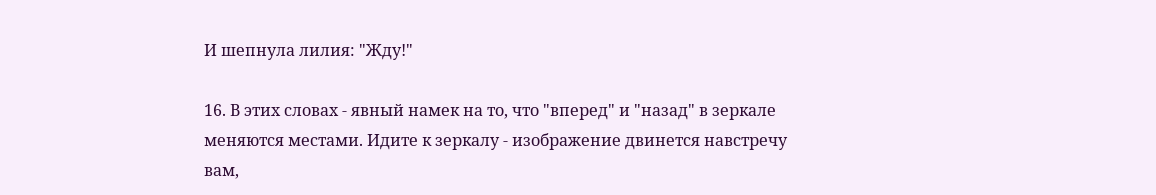И шепнула лилия: "Жду!"

16. В этих словах - явный намек на то, что "вперед" и "назад" в зеркале меняются местами. Идите к зеркалу - изображение двинется навстречу вам,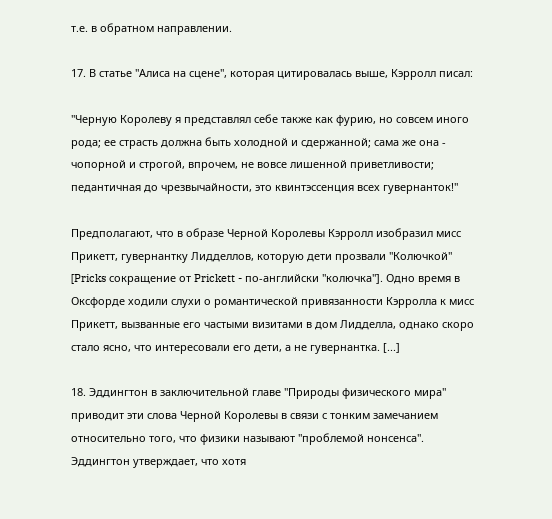т.е. в обратном направлении.

17. В статье "Алиса на сцене", которая цитировалась выше, Кэрролл писал:

"Черную Королеву я представлял себе также как фурию, но совсем иного рода; ее страсть должна быть холодной и сдержанной; сама же она - чопорной и строгой, впрочем, не вовсе лишенной приветливости; педантичная до чрезвычайности, это квинтэссенция всех гувернанток!"

Предполагают, что в образе Черной Королевы Кэрролл изобразил мисс Прикетт, гувернантку Лидделлов, которую дети прозвали "Колючкой" [Pricks сокращение от Prickett - по-английски "колючка"]. Одно время в Оксфорде ходили слухи о романтической привязанности Кэрролла к мисс Прикетт, вызванные его частыми визитами в дом Лидделла, однако скоро стало ясно, что интересовали его дети, а не гувернантка. [...]

18. Эддингтон в заключительной главе "Природы физического мира" приводит эти слова Черной Королевы в связи с тонким замечанием относительно того, что физики называют "проблемой нонсенса". Эддингтон утверждает, что хотя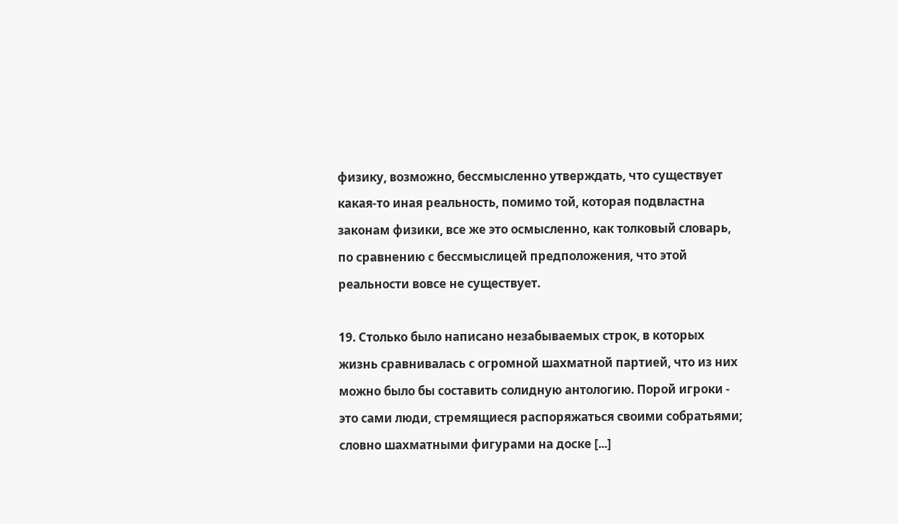физику, возможно, бессмысленно утверждать, что существует какая-то иная реальность, помимо той, которая подвластна законам физики, все же это осмысленно, как толковый словарь, по сравнению с бессмыслицей предположения, что этой реальности вовсе не существует.

19. Столько было написано незабываемых строк, в которых жизнь сравнивалась с огромной шахматной партией, что из них можно было бы составить солидную антологию. Порой игроки - это сами люди, стремящиеся распоряжаться своими собратьями; словно шахматными фигурами на доске [...]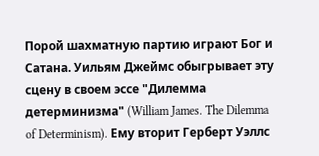Порой шахматную партию играют Бог и Сатана. Уильям Джеймс обыгрывает эту сцену в своем эссе "Дилемма детерминизма" (William James. The Dilemma of Determinism). Ему вторит Герберт Уэллс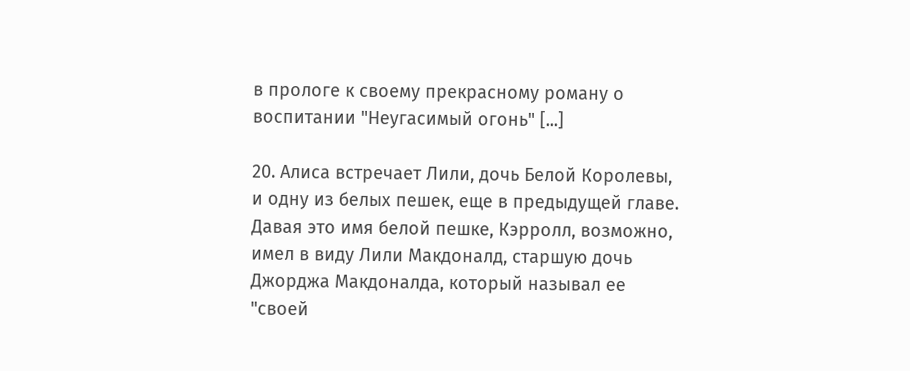в прологе к своему прекрасному роману о воспитании "Неугасимый огонь" [...]

20. Алиса встречает Лили, дочь Белой Королевы, и одну из белых пешек, еще в предыдущей главе. Давая это имя белой пешке, Кэрролл, возможно, имел в виду Лили Макдоналд, старшую дочь Джорджа Макдоналда, который называл ее "своей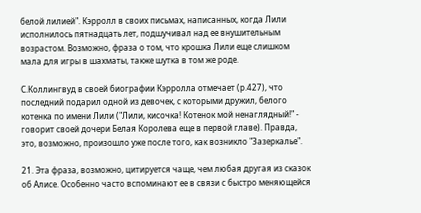белой лилией". Кэрролл в своих письмах, написанных, когда Лили исполнилось пятнадцать лет, подшучивал над ее внушительным возрастом. Возможно, фраза о том, что крошка Лили еще слишком мала для игры в шахматы, также шутка в том же роде.

С.Коллингвуд в своей биографии Кэрролла отмечает (р.427), что последний подарил одной из девочек, с которыми дружил, белого котенка по имени Лили ("Лили, кисочка! Котенок мой ненаглядный!" - говорит своей дочери Белая Королева еще в первой главе). Правда, это, возможно, произошло уже после того, как возникло "Зазеркалье".

21. Эта фраза, возможно, цитируется чаще, чем любая другая из сказок об Алисе. Особенно часто вспоминают ее в связи с быстро меняющейся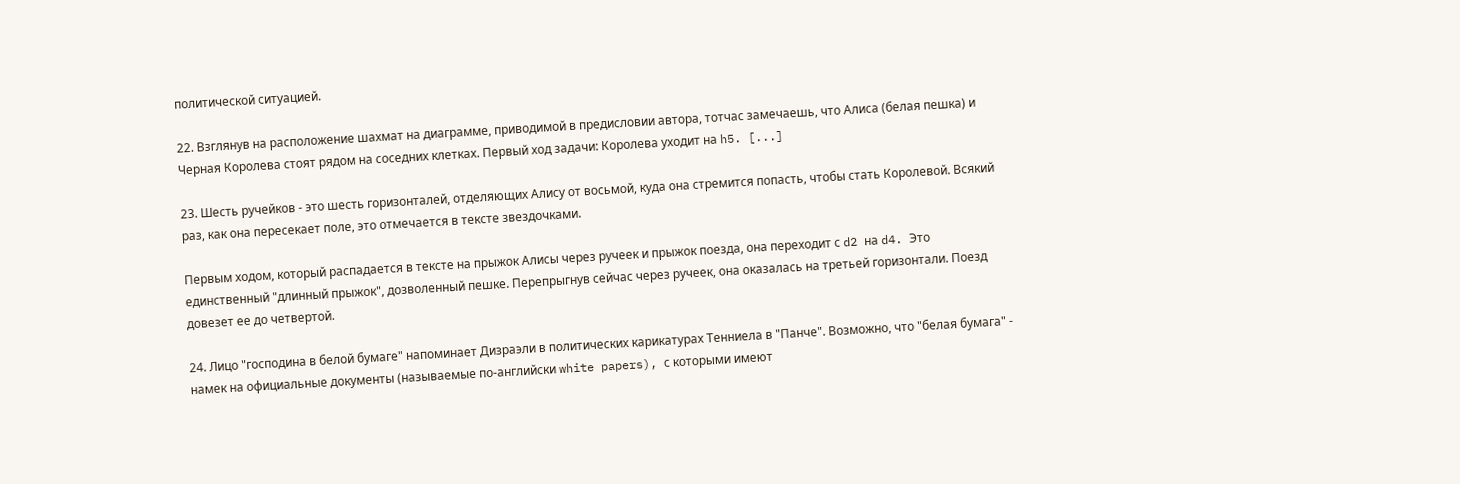политической ситуацией.

22. Взглянув на расположение шахмат на диаграмме, приводимой в предисловии автора, тотчас замечаешь, что Алиса (белая пешка) и Черная Королева стоят рядом на соседних клетках. Первый ход задачи: Королева уходит на h5. [...]

23. Шесть ручейков - это шесть горизонталей, отделяющих Алису от восьмой, куда она стремится попасть, чтобы стать Королевой. Всякий раз, как она пересекает поле, это отмечается в тексте звездочками.

Первым ходом, который распадается в тексте на прыжок Алисы через ручеек и прыжок поезда, она переходит с d2 на d4. Это единственный "длинный прыжок", дозволенный пешке. Перепрыгнув сейчас через ручеек, она оказалась на третьей горизонтали. Поезд довезет ее до четвертой.

24. Лицо "господина в белой бумаге" напоминает Дизраэли в политических карикатурах Тенниела в "Панче". Возможно, что "белая бумага" - намек на официальные документы (называемые по-английски white papers), с которыми имеют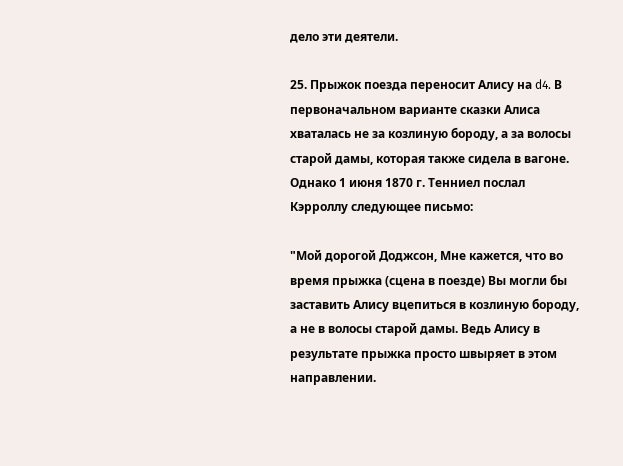дело эти деятели.

25. Прыжок поезда переносит Алису на d4. В первоначальном варианте сказки Алиса хваталась не за козлиную бороду, а за волосы старой дамы, которая также сидела в вагоне. Однако 1 июня 1870 г. Тенниел послал Кэрроллу следующее письмо:

"Мой дорогой Доджсон, Мне кажется, что во время прыжка (сцена в поезде) Вы могли бы заставить Алису вцепиться в козлиную бороду, а не в волосы старой дамы. Ведь Алису в результате прыжка просто швыряет в этом направлении.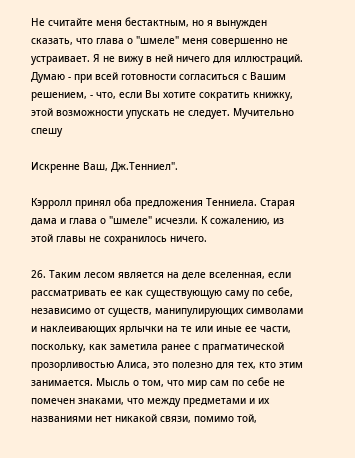Не считайте меня бестактным, но я вынужден сказать, что глава о "шмеле" меня совершенно не устраивает. Я не вижу в ней ничего для иллюстраций. Думаю - при всей готовности согласиться с Вашим решением, - что, если Вы хотите сократить книжку, этой возможности упускать не следует. Мучительно спешу

Искренне Ваш, Дж.Тенниел".

Кэрролл принял оба предложения Тенниела. Старая дама и глава о "шмеле" исчезли. К сожалению, из этой главы не сохранилось ничего.

26. Таким лесом является на деле вселенная, если рассматривать ее как существующую саму по себе, независимо от существ, манипулирующих символами и наклеивающих ярлычки на те или иные ее части, поскольку, как заметила ранее с прагматической прозорливостью Алиса, это полезно для тех, кто этим занимается. Мысль о том, что мир сам по себе не помечен знаками, что между предметами и их названиями нет никакой связи, помимо той,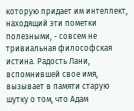которую придает им интеллект, находящий эти пометки полезными, - совсем не тривиальная философская истина. Радость Лани, вспомнившей свое имя, вызывает в памяти старую шутку о том, что Адам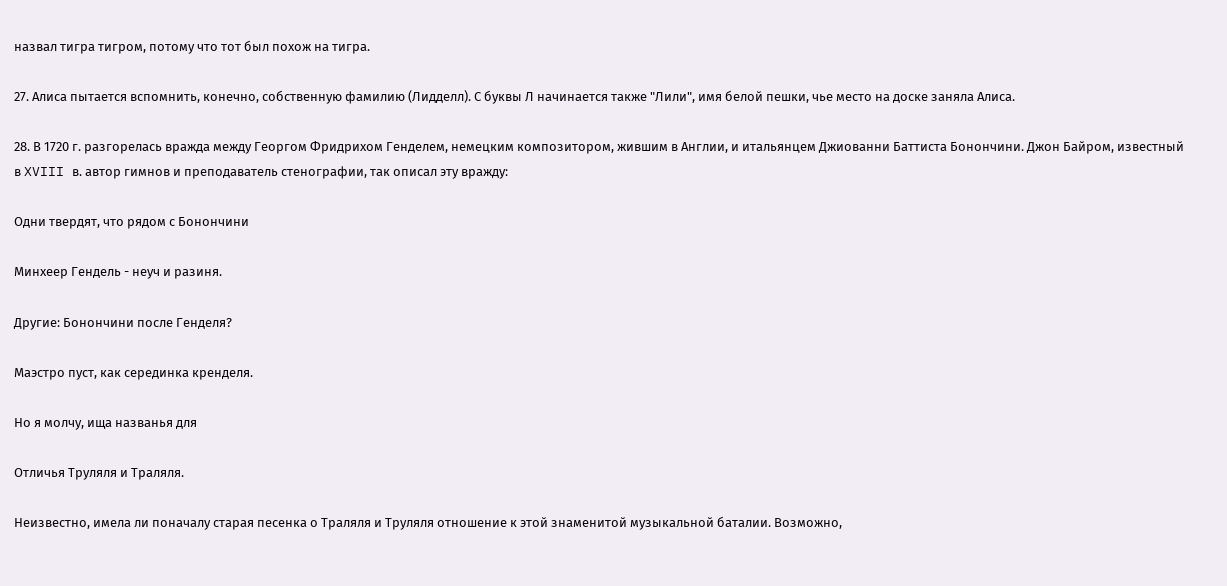назвал тигра тигром, потому что тот был похож на тигра.

27. Алиса пытается вспомнить, конечно, собственную фамилию (Лидделл). С буквы Л начинается также "Лили", имя белой пешки, чье место на доске заняла Алиса.

28. В 1720 г. разгорелась вражда между Георгом Фридрихом Генделем, немецким композитором, жившим в Англии, и итальянцем Джиованни Баттиста Бонончини. Джон Байром, известный в XVIII в. автор гимнов и преподаватель стенографии, так описал эту вражду:

Одни твердят, что рядом с Бонончини

Минхеер Гендель - неуч и разиня.

Другие: Бонончини после Генделя?

Маэстро пуст, как серединка кренделя.

Но я молчу, ища названья для

Отличья Труляля и Траляля.

Неизвестно, имела ли поначалу старая песенка о Траляля и Труляля отношение к этой знаменитой музыкальной баталии. Возможно,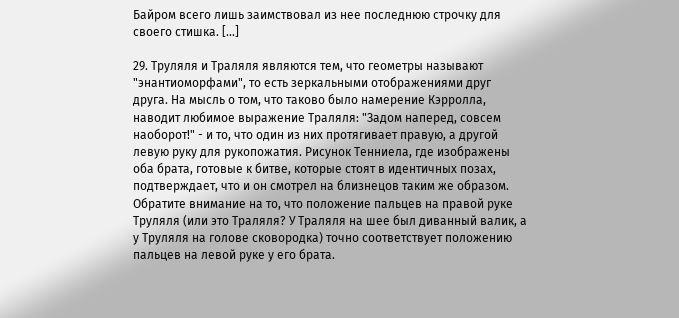Байром всего лишь заимствовал из нее последнюю строчку для своего стишка. [...]

29. Труляля и Траляля являются тем, что геометры называют "энантиоморфами", то есть зеркальными отображениями друг друга. На мысль о том, что таково было намерение Кэрролла, наводит любимое выражение Траляля: "Задом наперед, совсем наоборот!" - и то, что один из них протягивает правую, а другой левую руку для рукопожатия. Рисунок Тенниела, где изображены оба брата, готовые к битве, которые стоят в идентичных позах, подтверждает, что и он смотрел на близнецов таким же образом. Обратите внимание на то, что положение пальцев на правой руке Труляля (или это Траляля? У Траляля на шее был диванный валик, а у Труляля на голове сковородка) точно соответствует положению пальцев на левой руке у его брата.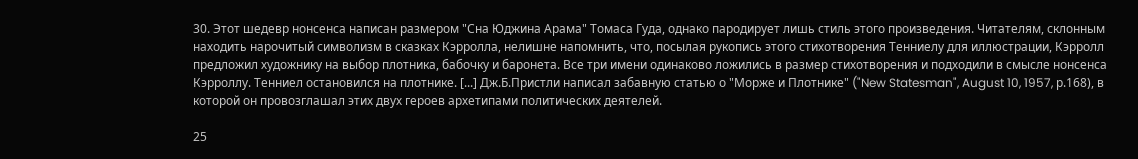30. Этот шедевр нонсенса написан размером "Сна Юджина Арама" Томаса Гуда, однако пародирует лишь стиль этого произведения. Читателям, склонным находить нарочитый символизм в сказках Кэрролла, нелишне напомнить, что, посылая рукопись этого стихотворения Тенниелу для иллюстрации, Кэрролл предложил художнику на выбор плотника, бабочку и баронета. Все три имени одинаково ложились в размер стихотворения и подходили в смысле нонсенса Кэрроллу. Тенниел остановился на плотнике. [...] Дж.Б.Пристли написал забавную статью о "Морже и Плотнике" ("New Statesman", August 10, 1957, р.168), в которой он провозглашал этих двух героев архетипами политических деятелей.

25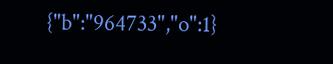{"b":"964733","o":1}